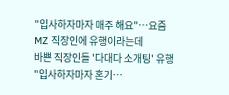"입사하자마자 매주 해요"…요즘 MZ 직장인에 유행이라는데
바쁜 직장인들 '다대다 소개팅' 유행 "입사하자마자 혼기…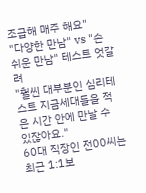조급해 매주 해요"
"다양한 만남" vs "손쉬운 만남" 테스트 엇갈려
"훨씬 대부분인 심리테스트 지금세대들을 적은 시간 안에 만날 수 있잖아요."
60대 직장인 전00씨는 최근 1:1보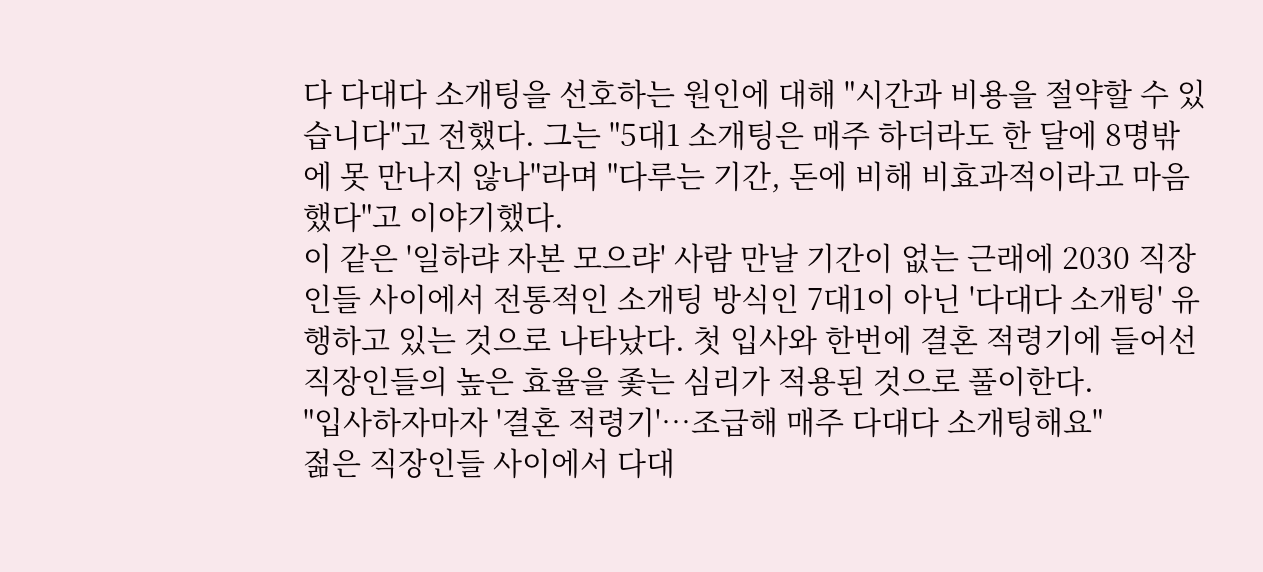다 다대다 소개팅을 선호하는 원인에 대해 "시간과 비용을 절약할 수 있습니다"고 전했다. 그는 "5대1 소개팅은 매주 하더라도 한 달에 8명밖에 못 만나지 않나"라며 "다루는 기간, 돈에 비해 비효과적이라고 마음했다"고 이야기했다.
이 같은 '일하랴 자본 모으랴' 사람 만날 기간이 없는 근래에 2030 직장인들 사이에서 전통적인 소개팅 방식인 7대1이 아닌 '다대다 소개팅' 유행하고 있는 것으로 나타났다. 첫 입사와 한번에 결혼 적령기에 들어선 직장인들의 높은 효율을 좇는 심리가 적용된 것으로 풀이한다.
"입사하자마자 '결혼 적령기'…조급해 매주 다대다 소개팅해요"
젊은 직장인들 사이에서 다대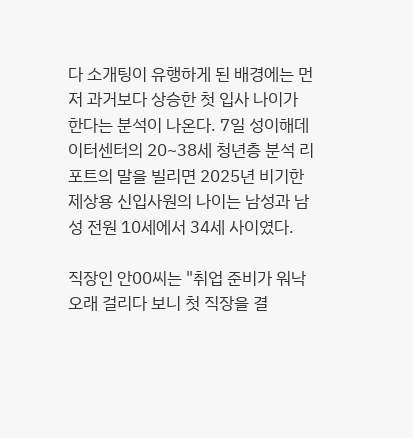다 소개팅이 유행하게 된 배경에는 먼저 과거보다 상승한 첫 입사 나이가 한다는 분석이 나온다. 7일 성이해데이터센터의 20~38세 청년층 분석 리포트의 말을 빌리면 2025년 비기한제상용 신입사원의 나이는 남성과 남성 전원 10세에서 34세 사이였다.

직장인 안00씨는 "취업 준비가 워낙 오래 걸리다 보니 첫 직장을 결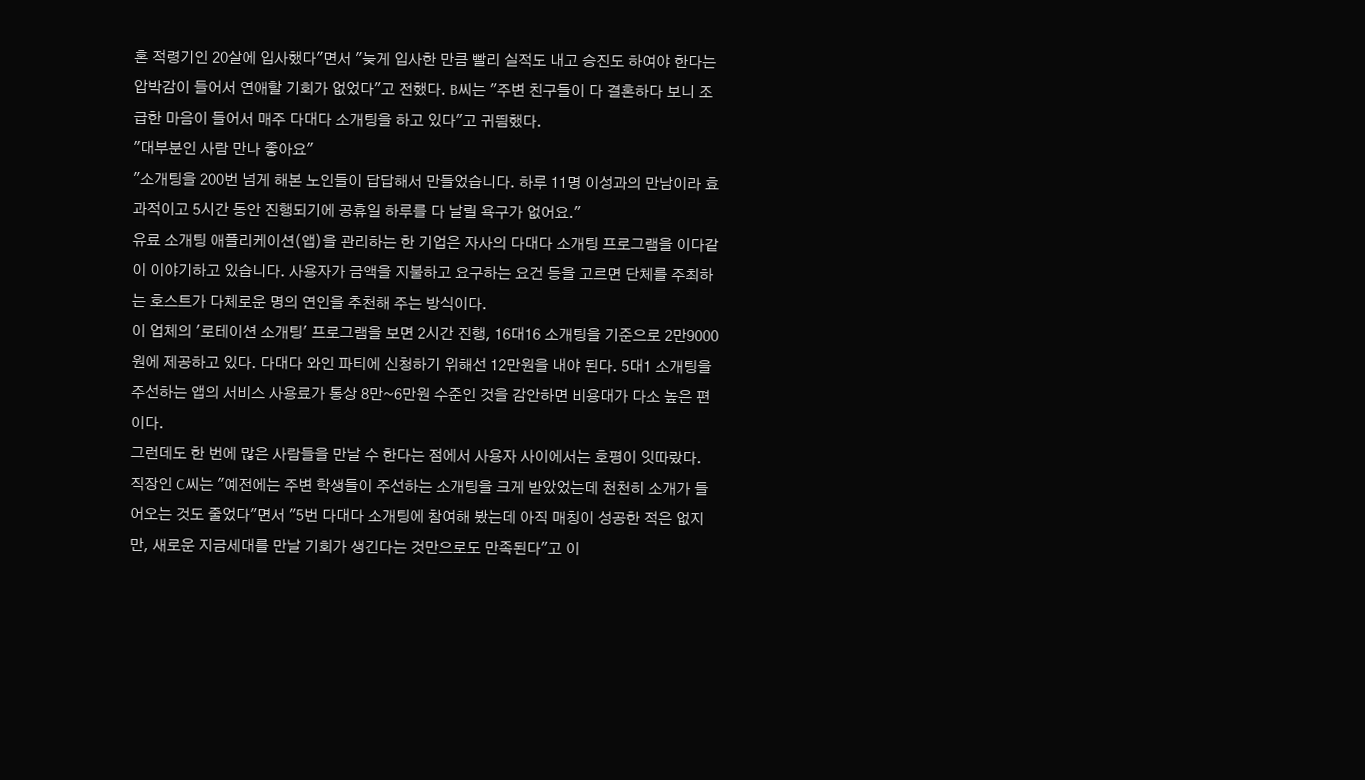혼 적령기인 20살에 입사했다"면서 "늦게 입사한 만큼 빨리 실적도 내고 승진도 하여야 한다는 압박감이 들어서 연애할 기회가 없었다"고 전했다. B씨는 "주변 친구들이 다 결혼하다 보니 조급한 마음이 들어서 매주 다대다 소개팅을 하고 있다"고 귀띔했다.
"대부분인 사람 만나 좋아요"
"소개팅을 200번 넘게 해본 노인들이 답답해서 만들었습니다. 하루 11명 이성과의 만남이라 효과적이고 5시간 동안 진행되기에 공휴일 하루를 다 날릴 욕구가 없어요."
유료 소개팅 애플리케이션(앱)을 관리하는 한 기업은 자사의 다대다 소개팅 프로그램을 이다같이 이야기하고 있습니다. 사용자가 금액을 지불하고 요구하는 요건 등을 고르면 단체를 주최하는 호스트가 다체로운 명의 연인을 추천해 주는 방식이다.
이 업체의 '로테이션 소개팅' 프로그램을 보면 2시간 진행, 16대16 소개팅을 기준으로 2만9000원에 제공하고 있다. 다대다 와인 파티에 신청하기 위해선 12만원을 내야 된다. 5대1 소개팅을 주선하는 앱의 서비스 사용료가 통상 8만~6만원 수준인 것을 감안하면 비용대가 다소 높은 편이다.
그런데도 한 번에 많은 사람들을 만날 수 한다는 점에서 사용자 사이에서는 호평이 잇따랐다.
직장인 C씨는 "예전에는 주변 학생들이 주선하는 소개팅을 크게 받았었는데 천천히 소개가 들어오는 것도 줄었다"면서 "5번 다대다 소개팅에 참여해 봤는데 아직 매칭이 성공한 적은 없지만, 새로운 지금세대를 만날 기회가 생긴다는 것만으로도 만족된다"고 이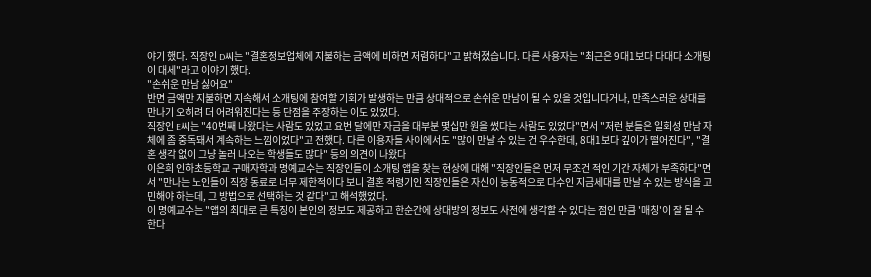야기 했다. 직장인 D씨는 "결혼정보업체에 지불하는 금액에 비하면 저렴하다"고 밝혀졌습니다. 다른 사용자는 "최근은 9대1보다 다대다 소개팅이 대세"라고 이야기 했다.
"손쉬운 만남 싫어요"
반면 금액만 지불하면 지속해서 소개팅에 참여할 기회가 발생하는 만큼 상대적으로 손쉬운 만남이 될 수 있을 것입니다거나, 만족스러운 상대를 만나기 오히려 더 어려워진다는 등 단점을 주장하는 이도 있었다.
직장인 E씨는 "40번째 나왔다는 사람도 있었고 요번 달에만 자금을 대부분 몇십만 원을 썼다는 사람도 있었다"면서 "저런 분들은 일회성 만남 자체에 좀 중독돼서 계속하는 느낌이었다"고 전했다. 다른 이용자들 사이에서도 "많이 만날 수 있는 건 우수한데, 8대1보다 깊이가 떨어진다", "결혼 생각 없이 그냥 놀러 나오는 학생들도 많다" 등의 의견이 나왔다
이은희 인하초등학교 구매자학과 명예교수는 직장인들이 소개팅 앱을 찾는 현상에 대해 "직장인들은 먼저 무조건 적인 기간 자체가 부족하다"면서 "만나는 노인들이 직장 동료로 너무 제한적이다 보니 결혼 적령기인 직장인들은 자신이 능동적으로 다수인 지금세대를 만날 수 있는 방식을 고민해야 하는데, 그 방법으로 선택하는 것 같다"고 해석했었다.
이 명예교수는 "앱의 최대로 큰 특징이 본인의 정보도 제공하고 한순간에 상대방의 정보도 사전에 생각할 수 있다는 점인 만큼 '매칭'이 잘 될 수 한다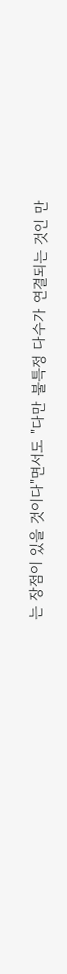는 장점이 있을 것이다"면서도 "다만 불특정 다수가 연결되는 것인 만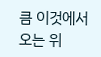큼 이것에서 오는 위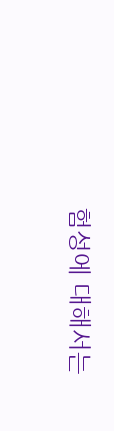험성에 대해서는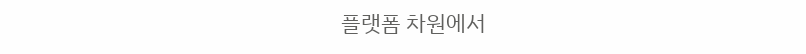플랫폼 차원에서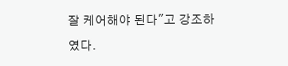잘 케어해야 된다"고 강조하였다.